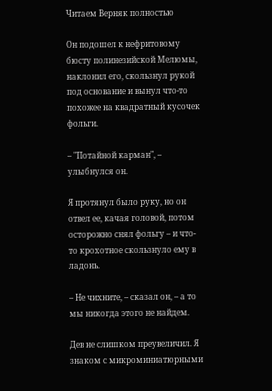Читаем Верняк полностью

Он подошел к нефритовому бюсту полинезийской Мелюмы, наклонил его, скользнул рукой под основание и вынул что-то похожее на квадратный кусочек фольги.

– "Потайной карман", – улыбнулся он.

Я протянул было руку, но он отвел ее, качая головой, потом осторожно снял фольгу – и что-то крохотное скользнуло ему в ладонь.

– Не чихните, – сказал он, – а то мы никогда этого не найдем.

Дев не слишком преувеличил. Я знаком с микроминиатюрными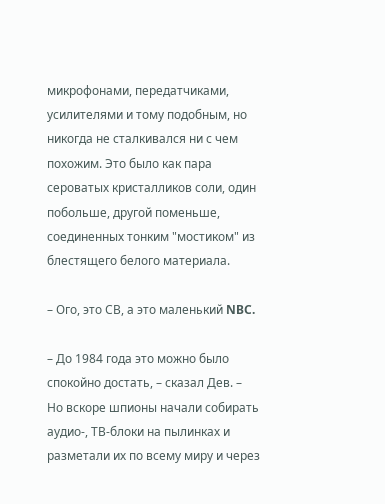микрофонами, передатчиками, усилителями и тому подобным, но никогда не сталкивался ни с чем похожим. Это было как пара сероватых кристалликов соли, один побольше, другой поменьше, соединенных тонким "мостиком" из блестящего белого материала.

– Ого, это СВ, а это маленький NBC.

– До 1984 года это можно было спокойно достать, – сказал Дев. – Но вскоре шпионы начали собирать аудио-, ТВ-блоки на пылинках и разметали их по всему миру и через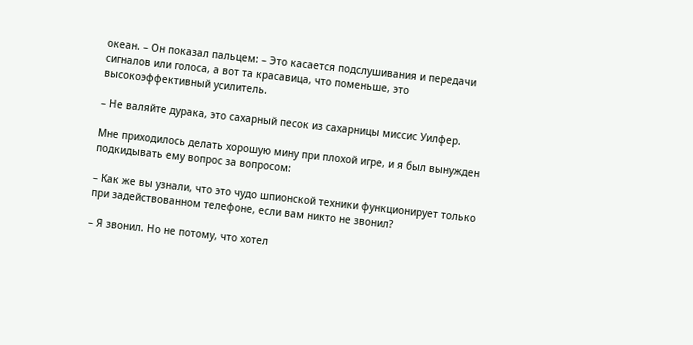океан. – Он показал пальцем: – Это касается подслушивания и передачи сигналов или голоса, а вот та красавица, что поменьше, это высокоэффективный усилитель.

– Не валяйте дурака, это сахарный песок из сахарницы миссис Уилфер.

Мне приходилось делать хорошую мину при плохой игре, и я был вынужден подкидывать ему вопрос за вопросом:

– Как же вы узнали, что это чудо шпионской техники функционирует только при задействованном телефоне, если вам никто не звонил?

– Я звонил. Но не потому, что хотел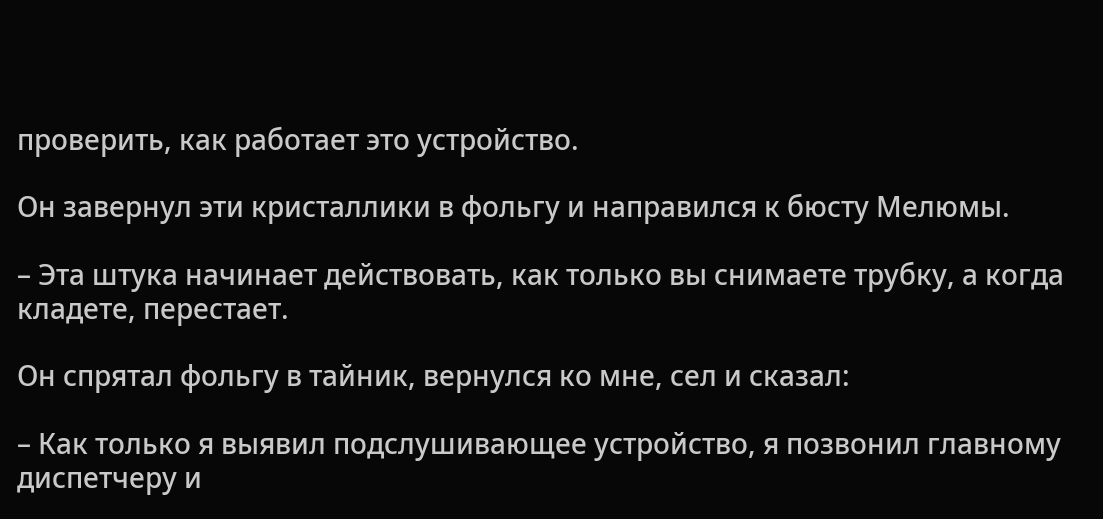проверить, как работает это устройство.

Он завернул эти кристаллики в фольгу и направился к бюсту Мелюмы.

– Эта штука начинает действовать, как только вы снимаете трубку, а когда кладете, перестает.

Он спрятал фольгу в тайник, вернулся ко мне, сел и сказал:

– Как только я выявил подслушивающее устройство, я позвонил главному диспетчеру и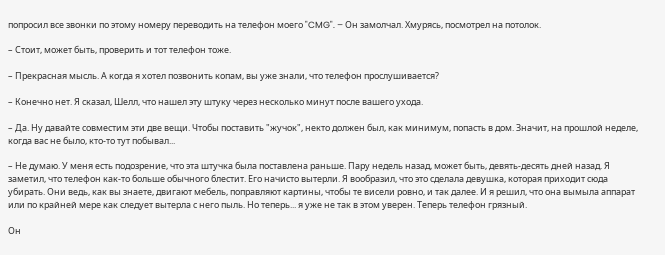попросил все звонки по этому номеру переводить на телефон моего "CMG". – Он замолчал. Хмурясь, посмотрел на потолок.

– Стоит, может быть, проверить и тот телефон тоже.

– Прекрасная мысль. А когда я хотел позвонить копам, вы уже знали, что телефон прослушивается?

– Конечно нет. Я сказал, Шелл, что нашел эту штуку через несколько минут после вашего ухода.

– Да. Ну давайте совместим эти две вещи. Чтобы поставить "жучок", некто должен был, как минимум, попасть в дом. Значит, на прошлой неделе, когда вас не было, кто-то тут побывал...

– Не думаю. У меня есть подозрение, что эта штучка была поставлена раньше. Пару недель назад, может быть, девять-десять дней назад. Я заметил, что телефон как-то больше обычного блестит. Его начисто вытерли. Я вообразил, что это сделала девушка, которая приходит сюда убирать. Они ведь, как вы знаете, двигают мебель, поправляют картины, чтобы те висели ровно, и так далее. И я решил, что она вымыла аппарат или по крайней мере как следует вытерла с него пыль. Но теперь... я уже не так в этом уверен. Теперь телефон грязный.

Он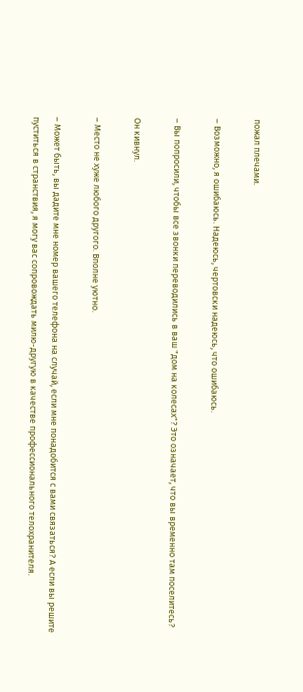пожал плечами.

– Возможно, я ошибаюсь. Надеюсь, чертовски надеюсь, что ошибаюсь.

– Вы попросили, чтобы все звонки переводились в ваш "дом на колесах"? Это означает, что вы временно там поселитесь?

Он кивнул.

– Место не хуже любого другого. Вполне уютно.

– Может быть, вы дадите мне номер вашего телефона на случай, если мне понадобится с вами связаться? А если вы решите пуститься в странствия, я могу вас сопровождать милю-другую в качестве профессионального телохранителя.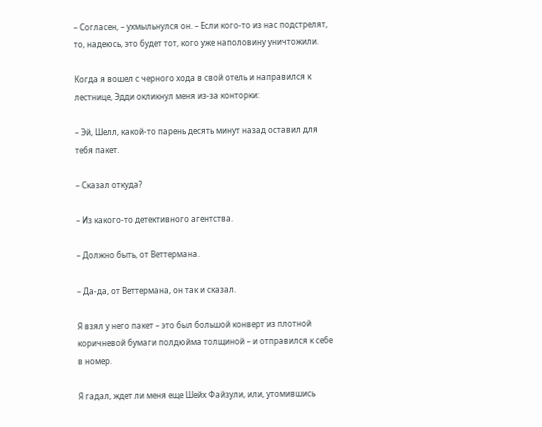– Согласен, – ухмыльнулся он. – Если кого-то из нас подстрелят, то, надеюсь, это будет тот, кого уже наполовину уничтожили.

Когда я вошел с черного хода в свой отель и направился к лестнице, Эдди окликнул меня из-за конторки:

– Эй, Шелл, какой-то парень десять минут назад оставил для тебя пакет.

– Сказал откуда?

– Из какого-то детективного агентства.

– Должно быть, от Веттермана.

– Да-да, от Веттермана, он так и сказал.

Я взял у него пакет – это был большой конверт из плотной коричневой бумаги полдюйма толщиной – и отправился к себе в номер.

Я гадал, ждет ли меня еще Шейх Файзули, или, утомившись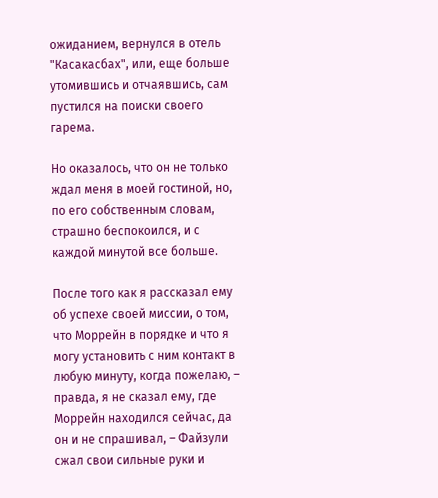ожиданием, вернулся в отель "Касакасбах", или, еще больше утомившись и отчаявшись, сам пустился на поиски своего гарема.

Но оказалось, что он не только ждал меня в моей гостиной, но, по его собственным словам, страшно беспокоился, и с каждой минутой все больше.

После того как я рассказал ему об успехе своей миссии, о том, что Моррейн в порядке и что я могу установить с ним контакт в любую минуту, когда пожелаю, – правда, я не сказал ему, где Моррейн находился сейчас, да он и не спрашивал, – Файзули сжал свои сильные руки и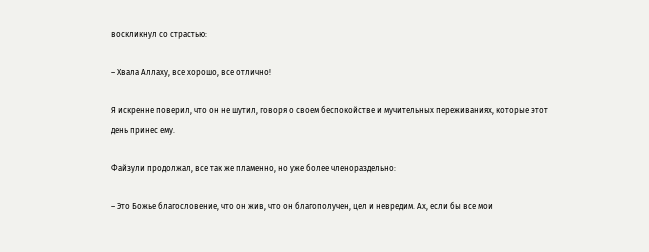воскликнул со страстью:

– Хвала Аллаху, все хорошо, все отлично!

Я искренне поверил, что он не шутил, говоря о своем беспокойстве и мучительных переживаниях, которые этот день принес ему.

Файзули продолжал, все так же пламенно, но уже более членораздельно:

– Это Божье благословение, что он жив, что он благополучен, цел и невредим. Ах, если бы все мои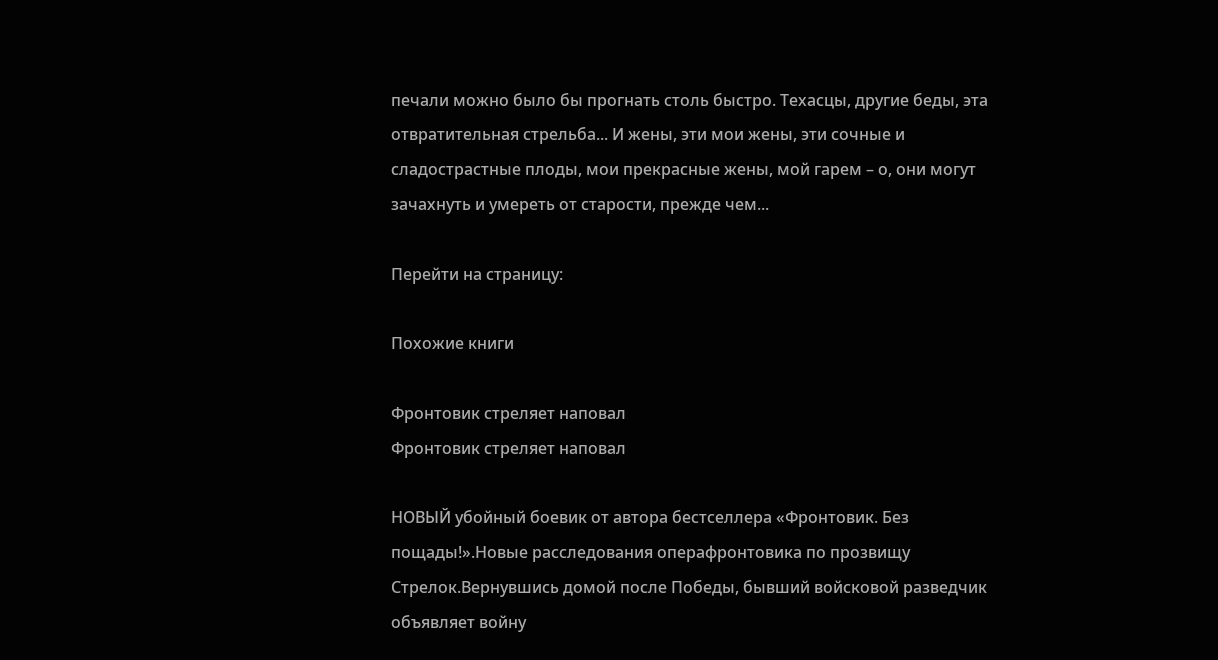печали можно было бы прогнать столь быстро. Техасцы, другие беды, эта отвратительная стрельба... И жены, эти мои жены, эти сочные и сладострастные плоды, мои прекрасные жены, мой гарем – о, они могут зачахнуть и умереть от старости, прежде чем...

Перейти на страницу:

Похожие книги

Фронтовик стреляет наповал
Фронтовик стреляет наповал

НОВЫЙ убойный боевик от автора бестселлера «Фронтовик. Без пощады!».Новые расследования операфронтовика по прозвищу Стрелок.Вернувшись домой после Победы, бывший войсковой разведчик объявляет войну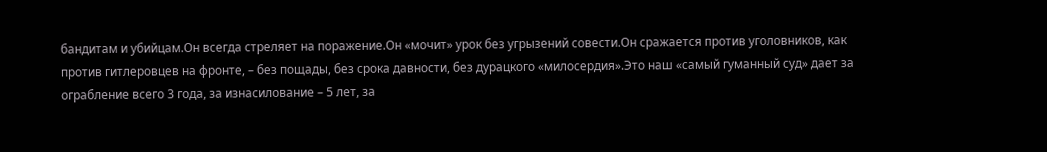бандитам и убийцам.Он всегда стреляет на поражение.Он «мочит» урок без угрызений совести.Он сражается против уголовников, как против гитлеровцев на фронте, – без пощады, без срока давности, без дурацкого «милосердия».Это наш «самый гуманный суд» дает за ограбление всего 3 года, за изнасилование – 5 лет, за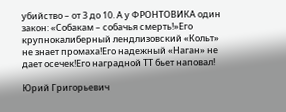убийство – от 3 до 10. А у ФРОНТОВИКА один закон: «Собакам – собачья смерть!»Его крупнокалиберный лендлизовский «Кольт» не знает промаха!Его надежный «Наган» не дает осечек!Его наградной ТТ бьет наповал!

Юрий Григорьевич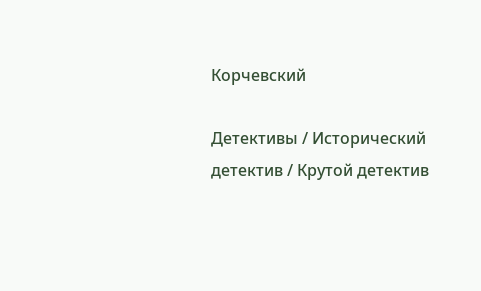Корчевский

Детективы / Исторический детектив / Крутой детектив